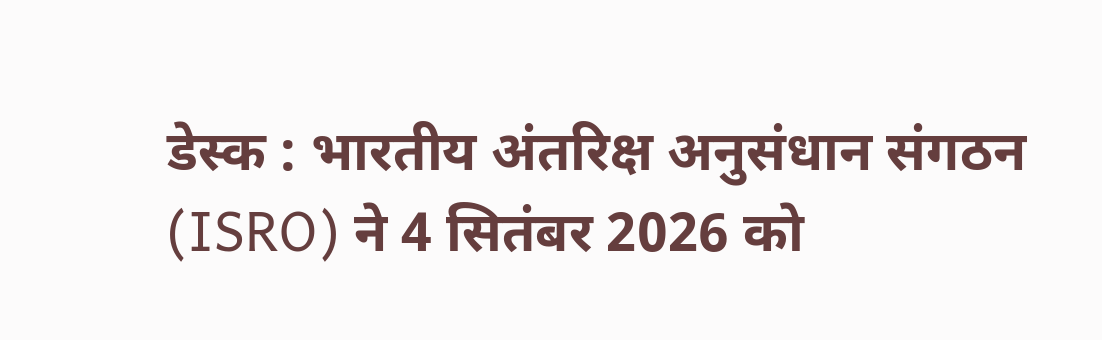डेस्क : भारतीय अंतरिक्ष अनुसंधान संगठन (ISRO) ने 4 सितंबर 2026 को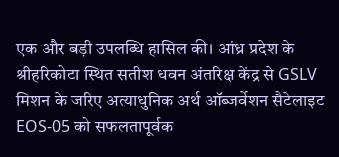एक और बड़ी उपलब्धि हासिल की। आंध्र प्रदेश के श्रीहरिकोटा स्थित सतीश धवन अंतरिक्ष केंद्र से GSLV मिशन के जरिए अत्याधुनिक अर्थ ऑब्जर्वेशन सैटेलाइट EOS-05 को सफलतापूर्वक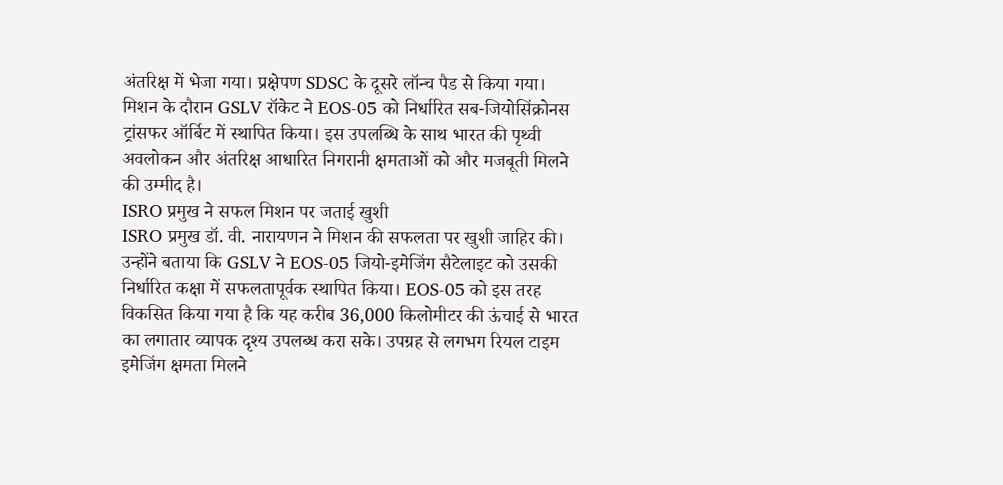अंतरिक्ष में भेजा गया। प्रक्षेपण SDSC के दूसरे लॉन्च पैड से किया गया।
मिशन के दौरान GSLV रॉकेट ने EOS-05 को निर्धारित सब-जियोसिंक्रोनस ट्रांसफर ऑर्बिट में स्थापित किया। इस उपलब्धि के साथ भारत की पृथ्वी अवलोकन और अंतरिक्ष आधारित निगरानी क्षमताओं को और मजबूती मिलने की उम्मीद है।
ISRO प्रमुख ने सफल मिशन पर जताई खुशी
ISRO प्रमुख डॉ. वी. नारायणन ने मिशन की सफलता पर खुशी जाहिर की। उन्होंने बताया कि GSLV ने EOS-05 जियो-इमेजिंग सैटेलाइट को उसकी निर्धारित कक्षा में सफलतापूर्वक स्थापित किया। EOS-05 को इस तरह विकसित किया गया है कि यह करीब 36,000 किलोमीटर की ऊंचाई से भारत का लगातार व्यापक दृश्य उपलब्ध करा सके। उपग्रह से लगभग रियल टाइम इमेजिंग क्षमता मिलने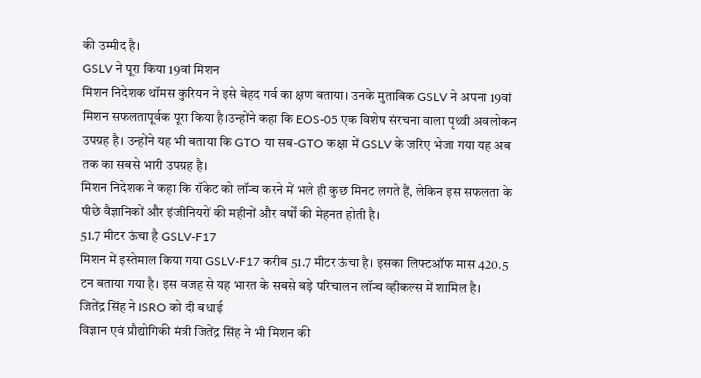की उम्मीद है।
GSLV ने पूरा किया 19वां मिशन
मिशन निदेशक थॉमस कुरियन ने इसे बेहद गर्व का क्षण बताया। उनके मुताबिक GSLV ने अपना 19वां मिशन सफलतापूर्वक पूरा किया है।उन्होंने कहा कि EOS-05 एक विशेष संरचना वाला पृथ्वी अवलोकन उपग्रह है। उन्होंने यह भी बताया कि GTO या सब-GTO कक्षा में GSLV के जरिए भेजा गया यह अब तक का सबसे भारी उपग्रह है।
मिशन निदेशक ने कहा कि रॉकेट को लॉन्च करने में भले ही कुछ मिनट लगते हैं, लेकिन इस सफलता के पीछे वैज्ञानिकों और इंजीनियरों की महीनों और वर्षों की मेहनत होती है।
51.7 मीटर ऊंचा है GSLV-F17
मिशन में इस्तेमाल किया गया GSLV-F17 करीब 51.7 मीटर ऊंचा है। इसका लिफ्टऑफ मास 420.5 टन बताया गया है। इस वजह से यह भारत के सबसे बड़े परिचालन लॉन्च व्हीकल्स में शामिल है।
जितेंद्र सिंह ने ISRO को दी बधाई
विज्ञान एवं प्रौद्योगिकी मंत्री जितेंद्र सिंह ने भी मिशन की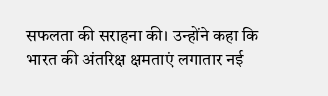सफलता की सराहना की। उन्होंने कहा कि भारत की अंतरिक्ष क्षमताएं लगातार नई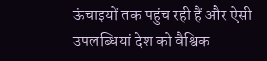ऊंचाइयों तक पहुंच रही हैं और ऐसी उपलब्धियां देश को वैश्विक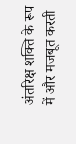अंतरिक्ष शक्ति के रूप में और मजबूत करती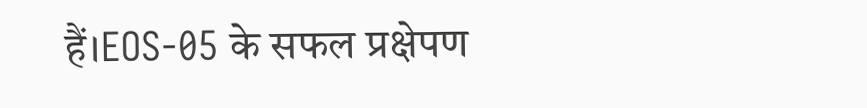हैं।EOS-05 के सफल प्रक्षेपण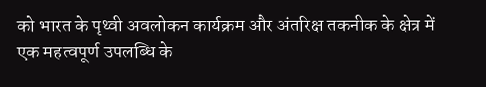को भारत के पृथ्वी अवलोकन कार्यक्रम और अंतरिक्ष तकनीक के क्षेत्र में एक महत्वपूर्ण उपलब्धि के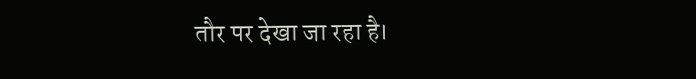तौर पर देखा जा रहा है।